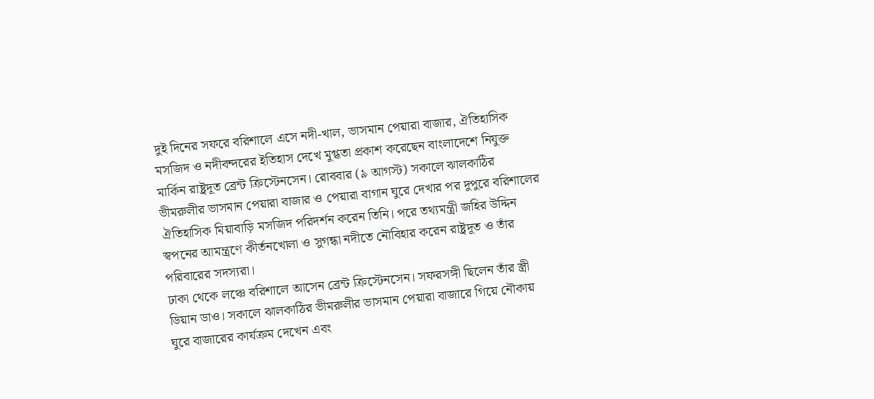দুই দিনের সফরে বরিশালে এসে নদী-খাল, ভাসমান পেয়ারা বাজার, ঐতিহাসিক মসজিদ ও নদীবন্দরের ইতিহাস দেখে মুগ্ধতা প্রকাশ করেছেন বাংলাদেশে নিযুক্ত মার্কিন রাষ্ট্রদূত ব্রেন্ট ক্রিস্টেনসেন। রোববার (৯ আগস্ট) সকালে ঝালকাঠির ভীমরুলীর ভাসমান পেয়ারা বাজার ও পেয়ারা বাগান ঘুরে দেখার পর দুপুরে বরিশালের ঐতিহাসিক মিয়াবাড়ি মসজিদ পরিদর্শন করেন তিনি। পরে তথ্যমন্ত্রী জহির উদ্দিন স্বপনের আমন্ত্রণে কীর্তনখোলা ও সুগন্ধা নদীতে নৌবিহার করেন রাষ্ট্রদূত ও তাঁর পরিবারের সদস্যরা।
ঢাকা থেকে লঞ্চে বরিশালে আসেন ব্রেন্ট ক্রিস্টেনসেন। সফরসঙ্গী ছিলেন তাঁর স্ত্রী ডিয়ান ডাও। সকালে ঝালকাঠির ভীমরুলীর ভাসমান পেয়ারা বাজারে গিয়ে নৌকায় ঘুরে বাজারের কার্যক্রম দেখেন এবং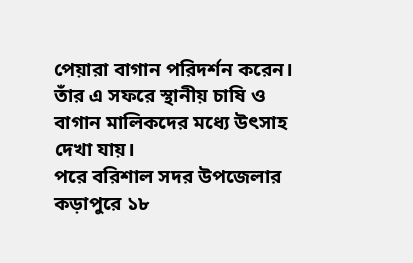পেয়ারা বাগান পরিদর্শন করেন। তাঁর এ সফরে স্থানীয় চাষি ও বাগান মালিকদের মধ্যে উৎসাহ দেখা যায়।
পরে বরিশাল সদর উপজেলার কড়াপুরে ১৮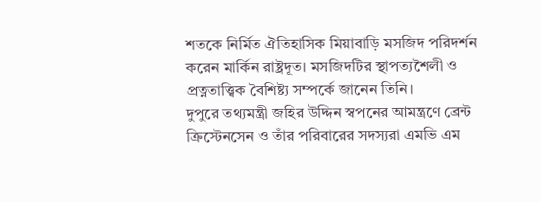শতকে নির্মিত ঐতিহাসিক মিয়াবাড়ি মসজিদ পরিদর্শন করেন মার্কিন রাষ্ট্রদূত। মসজিদটির স্থাপত্যশৈলী ও প্রত্নতাত্ত্বিক বৈশিষ্ট্য সম্পর্কে জানেন তিনি।
দুপুরে তথ্যমন্ত্রী জহির উদ্দিন স্বপনের আমন্ত্রণে ব্রেন্ট ক্রিস্টেনসেন ও তাঁর পরিবারের সদস্যরা এমভি এম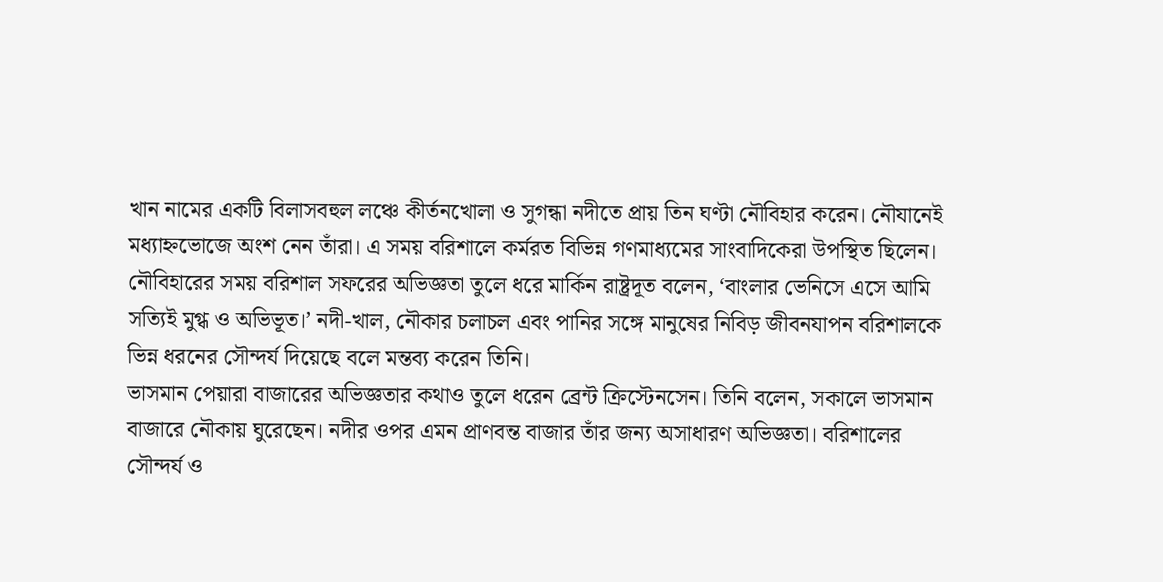খান নামের একটি বিলাসবহুল লঞ্চে কীর্তনখোলা ও সুগন্ধা নদীতে প্রায় তিন ঘণ্টা নৌবিহার করেন। নৌযানেই মধ্যাহ্নভোজে অংশ নেন তাঁরা। এ সময় বরিশালে কর্মরত বিভিন্ন গণমাধ্যমের সাংবাদিকেরা উপস্থিত ছিলেন।
নৌবিহারের সময় বরিশাল সফরের অভিজ্ঞতা তুলে ধরে মার্কিন রাষ্ট্রদূত বলেন, ‘বাংলার ভেনিসে এসে আমি সত্যিই মুগ্ধ ও অভিভূত।’ নদী-খাল, নৌকার চলাচল এবং পানির সঙ্গে মানুষের নিবিড় জীবনযাপন বরিশালকে ভিন্ন ধরনের সৌন্দর্য দিয়েছে বলে মন্তব্য করেন তিনি।
ভাসমান পেয়ারা বাজারের অভিজ্ঞতার কথাও তুলে ধরেন ব্রেন্ট ক্রিস্টেনসেন। তিনি বলেন, সকালে ভাসমান বাজারে নৌকায় ঘুরেছেন। নদীর ওপর এমন প্রাণবন্ত বাজার তাঁর জন্য অসাধারণ অভিজ্ঞতা। বরিশালের সৌন্দর্য ও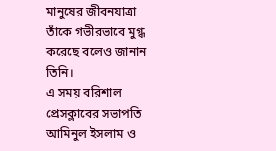মানুষের জীবনযাত্রা তাঁকে গভীরভাবে মুগ্ধ করেছে বলেও জানান তিনি।
এ সময় বরিশাল প্রেসক্লাবের সভাপতি আমিনুল ইসলাম ও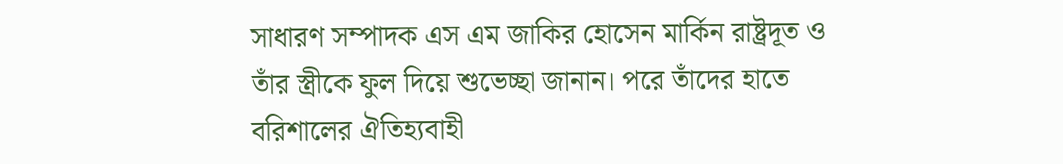সাধারণ সম্পাদক এস এম জাকির হোসেন মার্কিন রাষ্ট্রদূত ও তাঁর স্ত্রীকে ফুল দিয়ে শুভেচ্ছা জানান। পরে তাঁদের হাতে বরিশালের ঐতিহ্যবাহী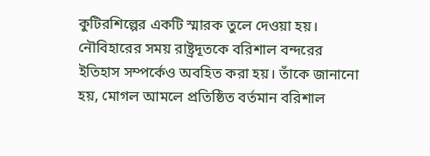কুটিরশিল্পের একটি স্মারক তুলে দেওয়া হয়।
নৌবিহারের সময় রাষ্ট্রদূতকে বরিশাল বন্দরের ইতিহাস সম্পর্কেও অবহিত করা হয়। তাঁকে জানানো হয়, মোগল আমলে প্রতিষ্ঠিত বর্তমান বরিশাল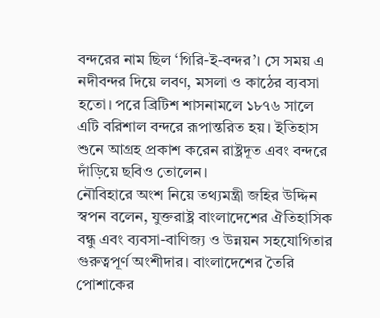বন্দরের নাম ছিল ‘গিরি-ই-বন্দর’। সে সময় এ নদীবন্দর দিয়ে লবণ, মসলা ও কাঠের ব্যবসা হতো। পরে ব্রিটিশ শাসনামলে ১৮৭৬ সালে এটি বরিশাল বন্দরে রূপান্তরিত হয়। ইতিহাস শুনে আগ্রহ প্রকাশ করেন রাষ্ট্রদূত এবং বন্দরে দাঁড়িয়ে ছবিও তোলেন।
নৌবিহারে অংশ নিয়ে তথ্যমন্ত্রী জহির উদ্দিন স্বপন বলেন, যুক্তরাষ্ট্র বাংলাদেশের ঐতিহাসিক বন্ধু এবং ব্যবসা-বাণিজ্য ও উন্নয়ন সহযোগিতার গুরুত্বপূর্ণ অংশীদার। বাংলাদেশের তৈরি পোশাকের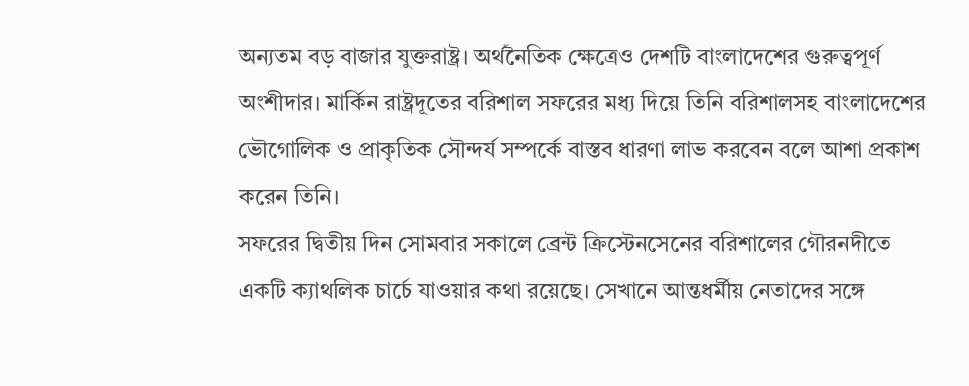অন্যতম বড় বাজার যুক্তরাষ্ট্র। অর্থনৈতিক ক্ষেত্রেও দেশটি বাংলাদেশের গুরুত্বপূর্ণ অংশীদার। মার্কিন রাষ্ট্রদূতের বরিশাল সফরের মধ্য দিয়ে তিনি বরিশালসহ বাংলাদেশের ভৌগোলিক ও প্রাকৃতিক সৌন্দর্য সম্পর্কে বাস্তব ধারণা লাভ করবেন বলে আশা প্রকাশ করেন তিনি।
সফরের দ্বিতীয় দিন সোমবার সকালে ব্রেন্ট ক্রিস্টেনসেনের বরিশালের গৌরনদীতে একটি ক্যাথলিক চার্চে যাওয়ার কথা রয়েছে। সেখানে আন্তধর্মীয় নেতাদের সঙ্গে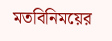মতবিনিময়ের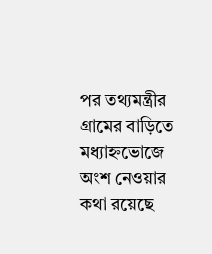পর তথ্যমন্ত্রীর গ্রামের বাড়িতে মধ্যাহ্নভোজে অংশ নেওয়ার কথা রয়েছে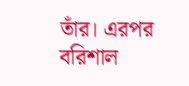তাঁর। এরপর বরিশাল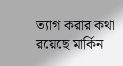ত্যাগ করার কথা রয়েছে মার্কিন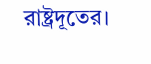রাষ্ট্রদূতের।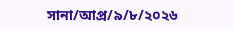সানা/আপ্র/৯/৮/২০২৬